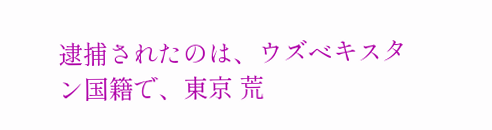逮捕されたのは、ウズベキスタン国籍で、東京 荒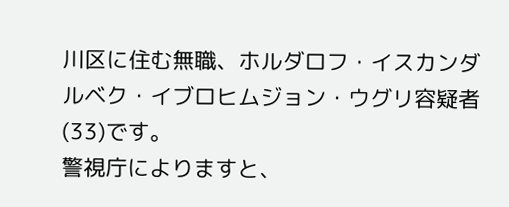川区に住む無職、ホルダロフ・イスカンダルベク・イブロヒムジョン・ウグリ容疑者(33)です。
警視庁によりますと、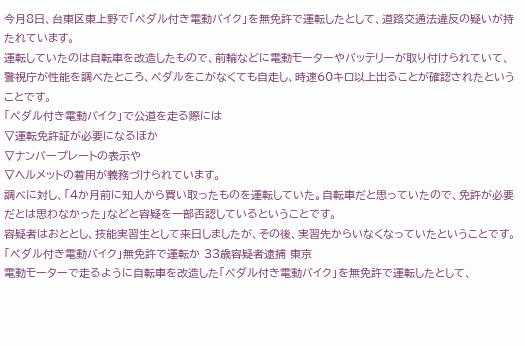今月8日、台東区東上野で「ペダル付き電動バイク」を無免許で運転したとして、道路交通法違反の疑いが持たれています。
運転していたのは自転車を改造したもので、前輪などに電動モーターやバッテリーが取り付けられていて、警視庁が性能を調べたところ、ペダルをこがなくても自走し、時速60キロ以上出ることが確認されたということです。
「ペダル付き電動バイク」で公道を走る際には
▽運転免許証が必要になるほか
▽ナンバープレートの表示や
▽ヘルメットの着用が義務づけられています。
調べに対し、「4か月前に知人から買い取ったものを運転していた。自転車だと思っていたので、免許が必要だとは思わなかった」などと容疑を一部否認しているということです。
容疑者はおととし、技能実習生として来日しましたが、その後、実習先からいなくなっていたということです。
「ペダル付き電動バイク」無免許で運転か 33歳容疑者逮捕 東京
電動モーターで走るように自転車を改造した「ペダル付き電動バイク」を無免許で運転したとして、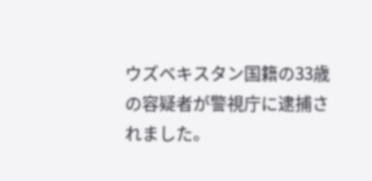ウズベキスタン国籍の33歳の容疑者が警視庁に逮捕されました。